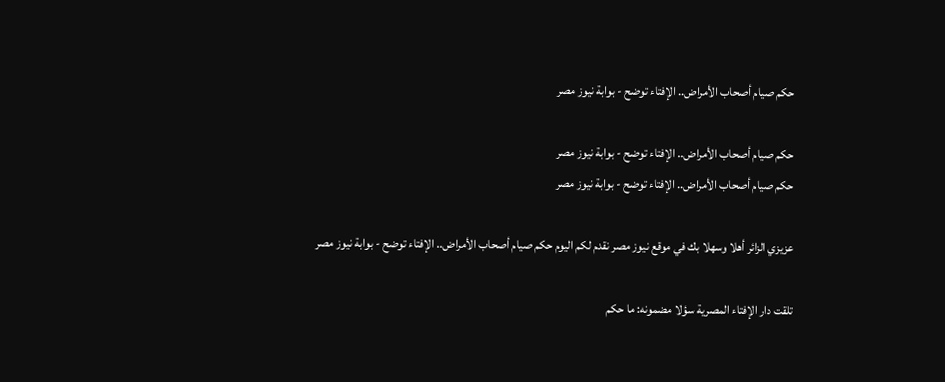حكم صيام أصحاب الأمراض.. الإفتاء توضح - بوابة نيوز مصر

حكم صيام أصحاب الأمراض.. الإفتاء توضح - بوابة نيوز مصر
حكم صيام أصحاب الأمراض.. الإفتاء توضح - بوابة نيوز مصر

عزيزي الزائر أهلا وسهلا بك في موقع نيوز مصر نقدم لكم اليوم حكم صيام أصحاب الأمراض.. الإفتاء توضح - بوابة نيوز مصر

تلقت دار الإفتاء المصرية سؤلا مضمونه: ما حكم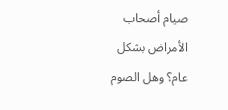صيام أصحاب الأمراض بشكل عام؟ وهل الصوم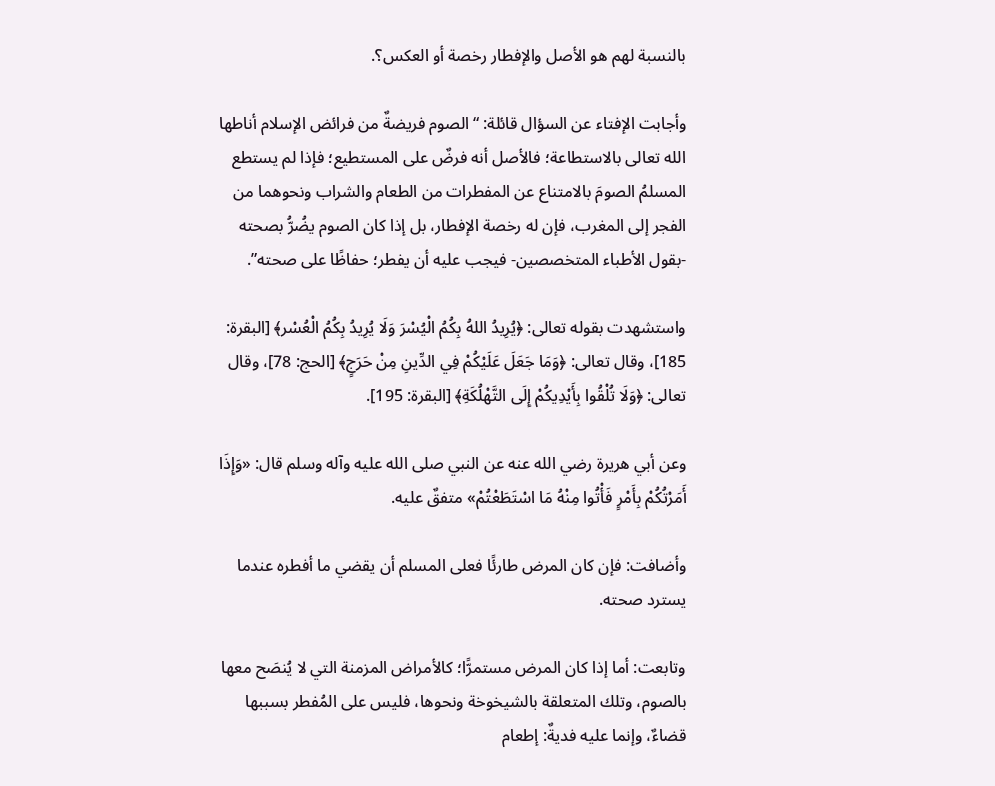بالنسبة لهم هو الأصل والإفطار رخصة أو العكس؟.

وأجابت الإفتاء عن السؤال قائلة: “الصوم فريضةٌ من فرائض الإسلام أناطها الله تعالى بالاستطاعة؛ فالأصل أنه فرضٌ على المستطيع؛ فإذا لم يستطع المسلمُ الصومَ بالامتناع عن المفطرات من الطعام والشراب ونحوهما من الفجر إلى المغرب، فإن له رخصة الإفطار، بل إذا كان الصوم يضُرُّ بصحته -بقول الأطباء المتخصصين- فيجب عليه أن يفطر؛ حفاظًا على صحته”.

واستشهدت بقوله تعالى: ﴿يُرِيدُ اللهُ بِكُمُ الْيُسْرَ وَلَا يُرِيدُ بِكُمُ الْعُسْر﴾ [البقرة: 185]، وقال تعالى: ﴿وَمَا جَعَلَ عَلَيْكُمْ فِي الدِّينِ مِنْ حَرَجٍ﴾ [الحج: 78]، وقال تعالى: ﴿وَلَا تُلْقُوا بِأَيْدِيكُمْ إِلَى التَّهْلُكَةِ﴾ [البقرة: 195].

وعن أبي هريرة رضي الله عنه عن النبي صلى الله عليه وآله وسلم قال: «وَإِذَا أَمَرْتُكُمْ بِأَمْرٍ فَأْتُوا مِنْهُ مَا اسْتَطَعْتُمْ» متفقٌ عليه.

وأضافت: فإن كان المرض طارئًا فعلى المسلم أن يقضي ما أفطره عندما يسترد صحته.

وتابعت: أما إذا كان المرض مستمرًّا؛ كالأمراض المزمنة التي لا يُنصَح معها بالصوم، وتلك المتعلقة بالشيخوخة ونحوها، فليس على المُفطر بسببها قضاءٌ، وإنما عليه فديةٌ: إطعام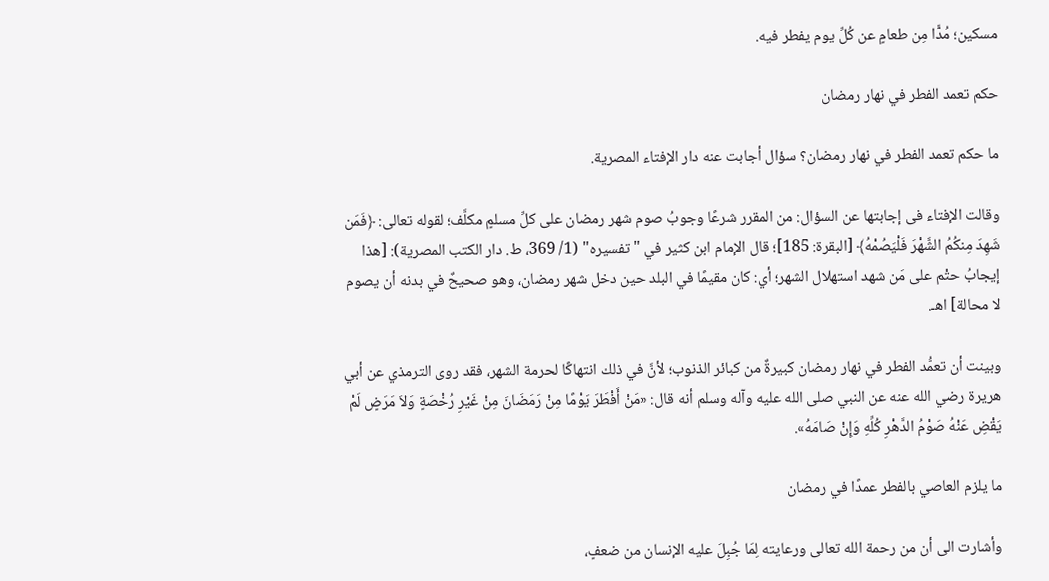مسكين؛ مُدًّا مِن طعامٍ عن كُلِّ يوم يفطر فيه.

حكم تعمد الفطر في نهار رمضان

ما حكم تعمد الفطر في نهار رمضان؟ سؤال أجابت عنه دار الإفتاء المصرية.

وقالت الإفتاء فى إجابتها عن السؤال: من المقرر شرعًا وجوبُ صوم شهر رمضان على كلِّ مسلمٍ مكلَّف؛ لقوله تعالى: ﴿فَمَن شَهِدَ مِنكُمُ الشَّهْرَ فَلْيَصُمْهُ﴾ [البقرة: 185]؛ قال الإمام ابن كثير في "تفسيره" (1/ 369، ط. دار الكتب المصرية): [هذا إيجابُ حتْم على مَن شهد استهلال الشهر؛ أي: كان مقيمًا في البلد حين دخل شهر رمضان، وهو صحيحٌ في بدنه أن يصوم لا محالة] اهـ.

وبينت أن تعمُّد الفطر في نهار رمضان كبيرةٌ من كبائر الذنوب؛ لأنَّ في ذلك انتهاكًا لحرمة الشهر، فقد روى الترمذي عن أبي هريرة رضي الله عنه عن النبي صلى الله عليه وآله وسلم أنه قال: «مَنْ أَفْطَرَ يَوْمًا مِنْ رَمَضَانَ مِنْ غَيْرِ رُخْصَةٍ وَلاَ مَرَضٍ لَمْ يَقْضِ عَنْهُ صَوْمُ الدَّهْرِ كُلِّهِ وَإِنْ صَامَهُ».

ما يلزم العاصي بالفطر عمدًا في رمضان

وأشارت الى أن من رحمة الله تعالى ورعايته لِمَا جُبِلَ عليه الإنسان من ضعفٍ،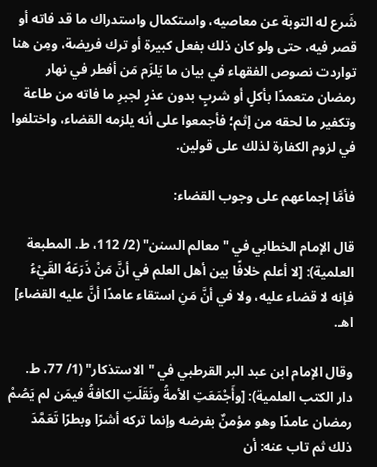شَرع له التوبة عن معاصيه، واستكمال واستدراك ما قد فاته أو قصر فيه، حتى ولو كان ذلك بفعل كبيرة أو ترك فريضة، ومِن هنا تواردت نصوص الفقهاء في بيان ما يَلزَم مَن أفطر في نهار رمضان متعمدًا بأكلٍ أو شربٍ بدون عذرٍ لجبرِ ما فاته من طاعة وتكفير ما لحقه من إثم؛ فأجمعوا على أنه يلزمه القضاء، واختلفوا في لزوم الكفارة لذلك على قولين.

فأمَّا إجماعهم على وجوب القضاء:

قال الإمام الخطابي في "معالم السنن" (2/ 112، ط. المطبعة العلمية): [لا أعلم خلافًا بين أهل العلم في أنَّ مَنْ ذَرَعَهُ القَيْءُ فإنه لا قضاء عليه، ولا في أنَّ مَنِ استقاء عامدًا أنَّ عليه القضاء] اهـ.

وقال الإمام ابن عبد البر القرطبي في "الاستذكار" (1/ 77، ط. دار الكتب العلمية): [وأَجْمَعَتِ الأمةُ ونَقَلَتِ الكافةُ فيمَن لم يَصُمْ رمضان عامدًا وهو مؤمنٌ بفرضه وإنما تركه أشرًا وبطرًا تَعَمَّدَ ذلك ثم تاب عنه: أن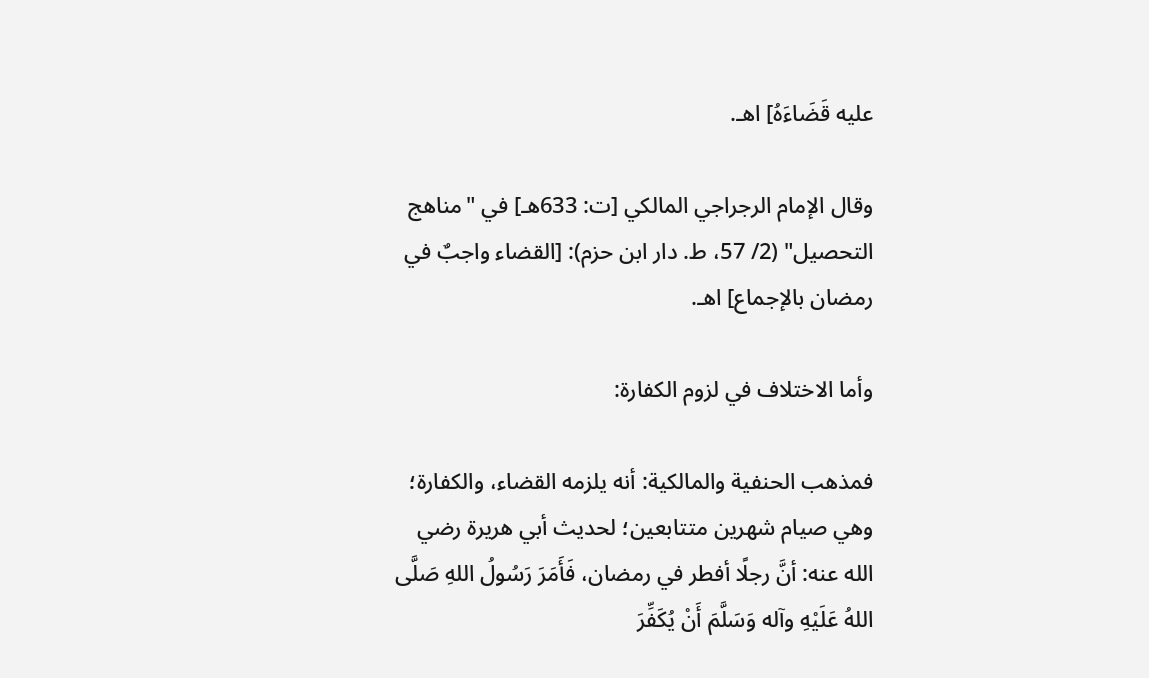عليه قَضَاءَهُ] اهـ.

وقال الإمام الرجراجي المالكي [ت: 633هـ] في "مناهج التحصيل" (2/ 57، ط. دار ابن حزم): [القضاء واجبٌ في رمضان بالإجماع] اهـ.

وأما الاختلاف في لزوم الكفارة:

فمذهب الحنفية والمالكية: أنه يلزمه القضاء، والكفارة؛ وهي صيام شهرين متتابعين؛ لحديث أبي هريرة رضي الله عنه: أنَّ رجلًا أفطر في رمضان، فَأَمَرَ رَسُولُ اللهِ صَلَّى اللهُ عَلَيْهِ وآله وَسَلَّمَ أَنْ يُكَفِّرَ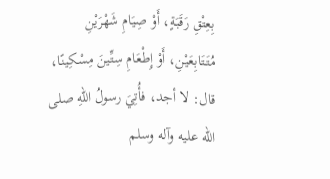بِعِتْقِ رَقَبَةٍ، أَوْ صِيَامِ شَهْرَيْنِ مُتَتَابِعَيْنِ، أَوْ إِطْعَامِ سِتِّينَ مِسْكِينًا، قال: لا أجد، فأُتِيَ رسولُ اللهِ صلى الله عليه وآله وسلم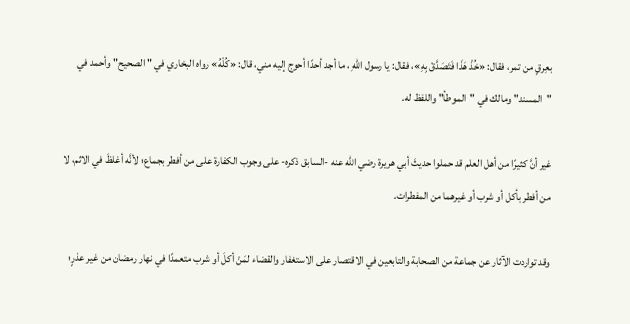بعِرقٍ من تمر، فقال: «خُذْ هَذَا فَتَصَدَّقْ بِهِ»، فقال: يا رسول اللهِ ، ما أجد أحدًا أحوج إليه مني، قال: «كُلْهُ» رواه البخاري في " الصحيح" وأحمد في "المسند" ومالك في "الموطأ" واللفظ له.

غير أنَّ كثيرًا من أهل العلم قد حملوا حديثَ أبي هريرة رضي الله عنه -السابق ذكره- على وجوب الكفارة على من أفطر بجماع؛ لأنَّه أغلظَ في الاثم، لا من أفطر بأكل أو شرب أو غيرهما من المفطرات.

وقد تواردت الآثار عن جماعة من الصحابة والتابعين في الاقتصار على الاستغفار والقضاء لمَنْ أكلَ أو شرب متعمدًا في نهار رمضان من غير عذرٍ؛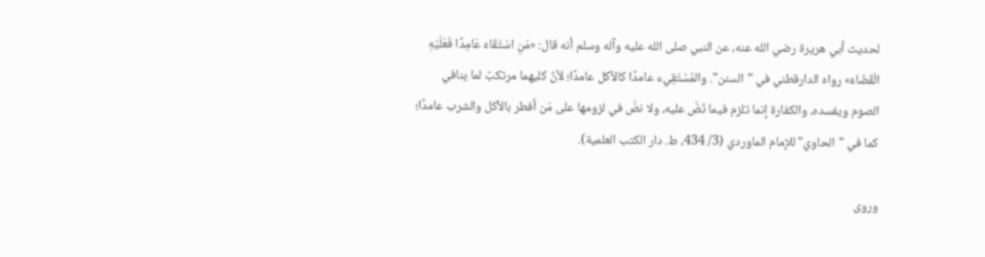لحديث أبي هريرة رضي الله عنه، عن النبي صلى الله عليه وآله وسلم أنه قال: «مَنِ اسْتَقَاءَ عَامِدًا فَعَلَيْهِ الْقَضَاءُ» رواه الدارقطني في "السنن". والمُسْتَقِيء عامدًا كالآكل عامدًا؛ لأنَّ كليهما مرتكبٌ لما ينافي الصوم ويفسده، والكفارة إنما تلزم فيما نُصَّ عليه، ولا نصَّ في لزومها على مَن أفطر بالأكل والشرب عامدًا؛ كما في "الحاوي" للإمام الماوردي (3/ 434، ط. دار الكتب العلمية).

وروى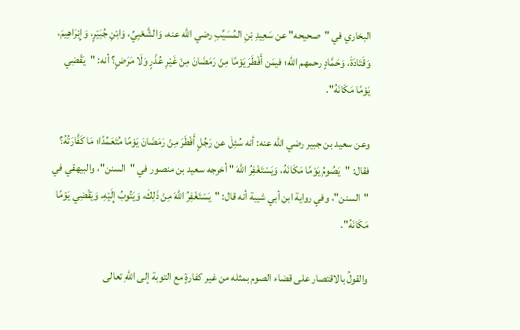البخاري في "صحيحه" عن سَعِيدِ بْنِ المُسَيِّبِ رضي الله عنه، وَالشَّعْبِيِّ، وَابْنِ جُبَيْرٍ، وَإِبْرَاهِيمَ، وَقَتَادَةَ، وَحَمَّادٍ رحمهم الله؛ فيمَن أَفْطَرَ يَوْمًا مِنْ رَمَضَانَ مِنْ غَيْرِ عُذْرٍ وَلَا مَرَضٍ؟ أنه: "يَقْضِي يَوْمًا مَكَانَهُ".

وعن سعيد بن جبير رضي الله عنه: أنه سُئِلَ عن رَجُلٍ أَفْطَرَ مِنْ رَمَضَانَ يَوْمًا مُتَعَمِّدًا؛ مَا كَفَّارَتُهُ؟ فقال: "يَصُومُ يَوْمًا مَكَانَهُ، وَيَسْتَغْفِرُ اللهَ " أخرجه سعيد بن منصور في "السنن"، والبيهقي في "السنن"، وفي رواية ابن أبي شيبة أنه قال: "يَسْتَغْفِرُ اللهَ مِنْ ذَلِكَ، وَيَتُوبُ إِلَيْهِ، وَيَقْضِي يَوْمًا مَكَانَهُ".

والقولُ بالاقتصار على قضاء الصوم بمثله من غير كفارةٍ مع التوبة إلى اللهِ تعالى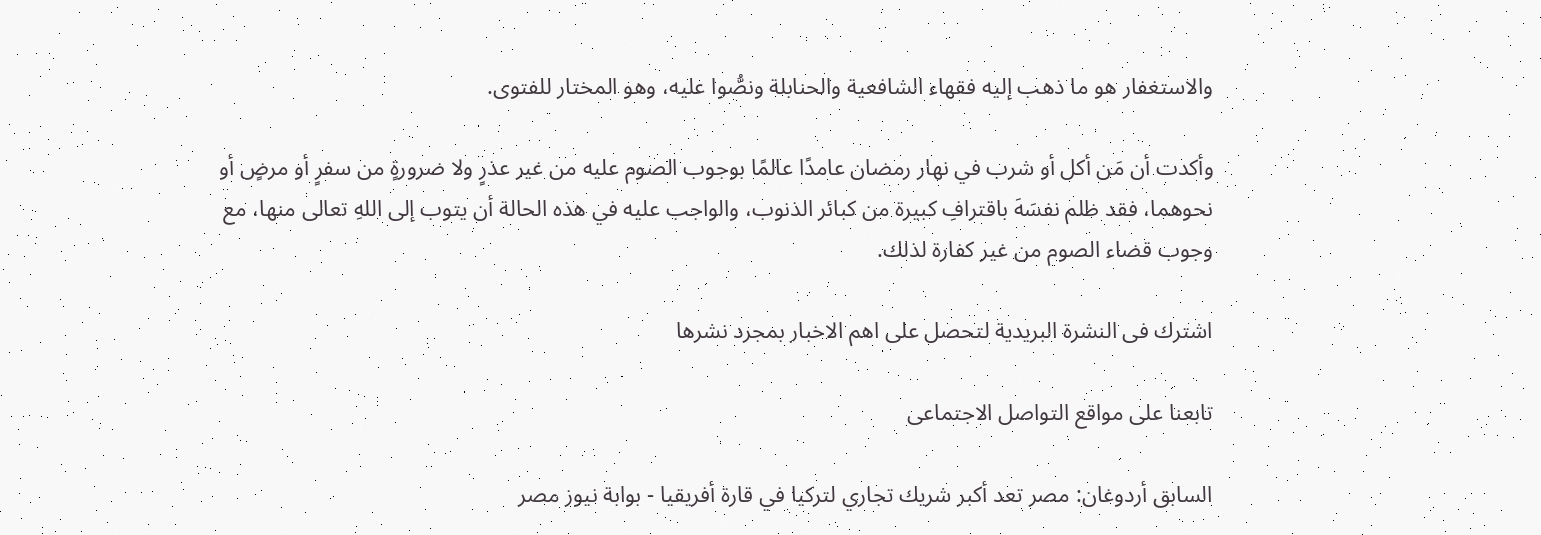والاستغفار هو ما ذهب إليه فقهاء الشافعية والحنابلة ونصُّوا عليه، وهو المختار للفتوى.

وأكدت أن مَن أكل أو شرب في نهار رمضان عامدًا عالمًا بوجوب الصوم عليه من غير عذرٍ ولا ضرورةٍ من سفرٍ أو مرضٍ أو نحوهما، فقد ظلم نفسَهَ باقترافِ كبيرة من كبائر الذنوب، والواجب عليه في هذه الحالة أن يتوب إلى اللهِ تعالى منها، مع وجوب قضاء الصوم من غير كفارة لذلك.

اشترك فى النشرة البريدية لتحصل على اهم الاخبار بمجرد نشرها

تابعنا على مواقع التواصل الاجتماعى

السابق أردوغان: مصر تعد أكبر شريك تجاري لتركيا في قارة أفريقيا - بوابة نيوز مصر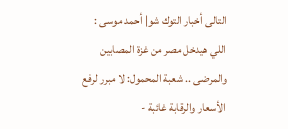التالى أخبار التوك شو| أحمد موسى : اللي هيدخل مصر من غزة المصابين والمرضى .. شعبة المحمول: لا مبرر لرفع الأسعار والرقابة غائبة -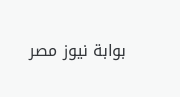بوابة نيوز مصر